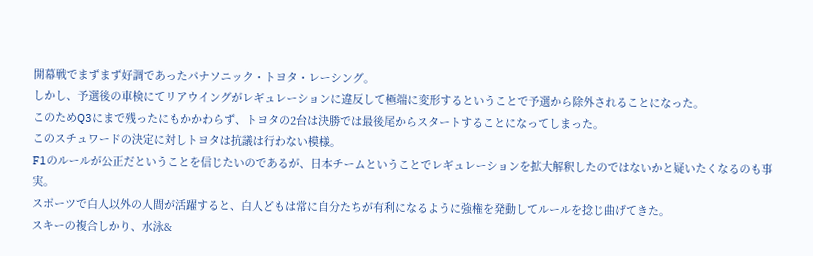開幕戦でまずまず好調であったパナソニック・トヨタ・レーシング。
しかし、予選後の車検にてリアウイングがレギュレーションに違反して極端に変形するということで予選から除外されることになった。
このためQ3にまで残ったにもかかわらず、トヨタの2台は決勝では最後尾からスタートすることになってしまった。
このスチュワードの決定に対しトヨタは抗議は行わない模様。
F1のルールが公正だということを信じたいのであるが、日本チームということでレギュレーションを拡大解釈したのではないかと疑いたくなるのも事実。
スポーツで白人以外の人間が活躍すると、白人どもは常に自分たちが有利になるように強権を発動してルールを捻じ曲げてきた。
スキーの複合しかり、水泳&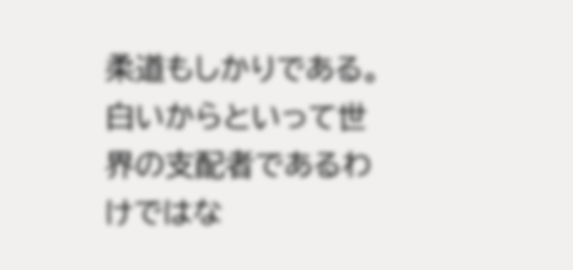柔道もしかりである。
白いからといって世界の支配者であるわけではな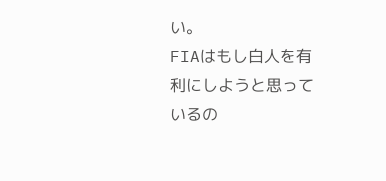い。
FIAはもし白人を有利にしようと思っているの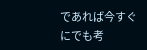であれば今すぐにでも考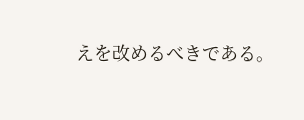えを改めるべきである。